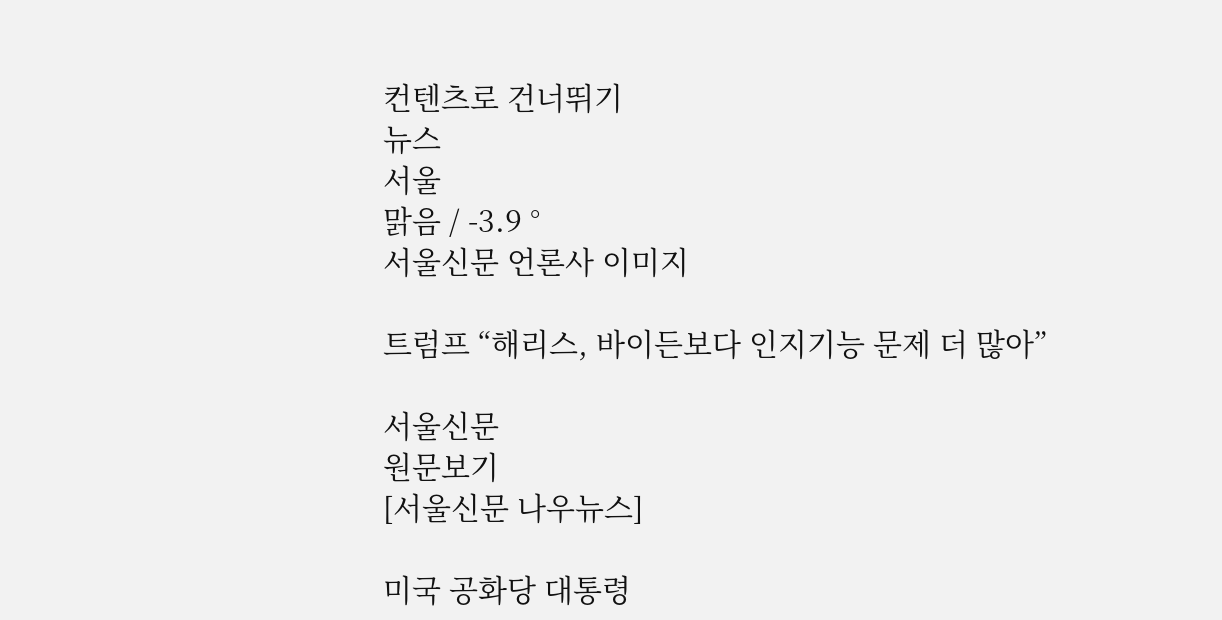컨텐츠로 건너뛰기
뉴스
서울
맑음 / -3.9 °
서울신문 언론사 이미지

트럼프 “해리스, 바이든보다 인지기능 문제 더 많아”

서울신문
원문보기
[서울신문 나우뉴스]

미국 공화당 대통령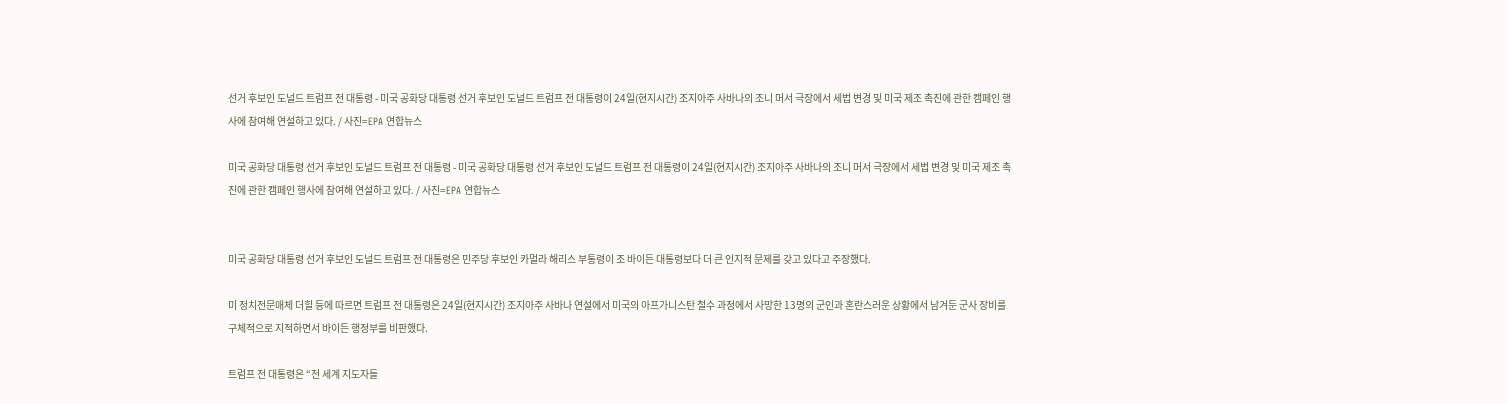선거 후보인 도널드 트럼프 전 대통령 - 미국 공화당 대통령 선거 후보인 도널드 트럼프 전 대통령이 24일(현지시간) 조지아주 사바나의 조니 머서 극장에서 세법 변경 및 미국 제조 촉진에 관한 캠페인 행사에 참여해 연설하고 있다. / 사진=EPA 연합뉴스

미국 공화당 대통령 선거 후보인 도널드 트럼프 전 대통령 - 미국 공화당 대통령 선거 후보인 도널드 트럼프 전 대통령이 24일(현지시간) 조지아주 사바나의 조니 머서 극장에서 세법 변경 및 미국 제조 촉진에 관한 캠페인 행사에 참여해 연설하고 있다. / 사진=EPA 연합뉴스


미국 공화당 대통령 선거 후보인 도널드 트럼프 전 대통령은 민주당 후보인 카멀라 해리스 부통령이 조 바이든 대통령보다 더 큰 인지적 문제를 갖고 있다고 주장했다.

미 정치전문매체 더힐 등에 따르면 트럼프 전 대통령은 24일(현지시간) 조지아주 사바나 연설에서 미국의 아프가니스탄 철수 과정에서 사망한 13명의 군인과 혼란스러운 상황에서 남겨둔 군사 장비를 구체적으로 지적하면서 바이든 행정부를 비판했다.

트럼프 전 대통령은 “전 세계 지도자들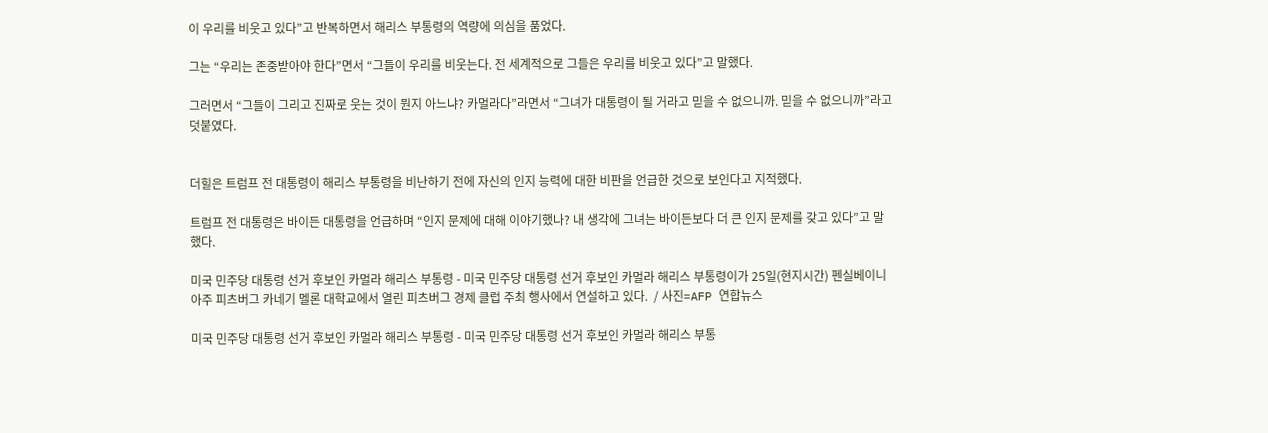이 우리를 비웃고 있다”고 반복하면서 해리스 부통령의 역량에 의심을 품었다.

그는 “우리는 존중받아야 한다”면서 “그들이 우리를 비웃는다. 전 세계적으로 그들은 우리를 비웃고 있다”고 말했다.

그러면서 “그들이 그리고 진짜로 웃는 것이 뭔지 아느냐? 카멀라다”라면서 “그녀가 대통령이 될 거라고 믿을 수 없으니까. 믿을 수 없으니까”라고 덧붙였다.


더힐은 트럼프 전 대통령이 해리스 부통령을 비난하기 전에 자신의 인지 능력에 대한 비판을 언급한 것으로 보인다고 지적했다.

트럼프 전 대통령은 바이든 대통령을 언급하며 “인지 문제에 대해 이야기했나? 내 생각에 그녀는 바이든보다 더 큰 인지 문제를 갖고 있다”고 말했다.

미국 민주당 대통령 선거 후보인 카멀라 해리스 부통령 - 미국 민주당 대통령 선거 후보인 카멀라 해리스 부통령이가 25일(현지시간) 펜실베이니아주 피츠버그 카네기 멜론 대학교에서 열린 피츠버그 경제 클럽 주최 행사에서 연설하고 있다.  / 사진=AFP 연합뉴스

미국 민주당 대통령 선거 후보인 카멀라 해리스 부통령 - 미국 민주당 대통령 선거 후보인 카멀라 해리스 부통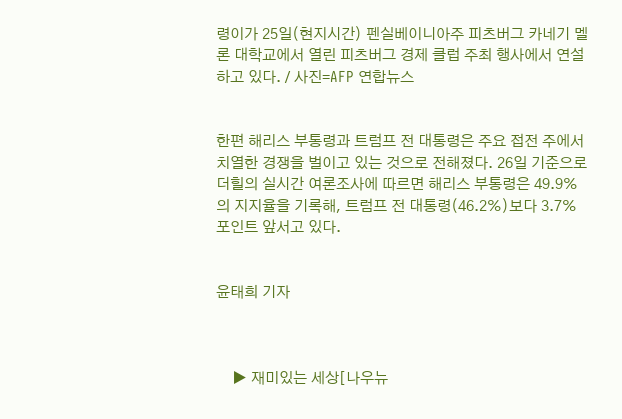령이가 25일(현지시간) 펜실베이니아주 피츠버그 카네기 멜론 대학교에서 열린 피츠버그 경제 클럽 주최 행사에서 연설하고 있다. / 사진=AFP 연합뉴스


한편 해리스 부통령과 트럼프 전 대통령은 주요 접전 주에서 치열한 경쟁을 벌이고 있는 것으로 전해졌다. 26일 기준으로 더힐의 실시간 여론조사에 따르면 해리스 부통령은 49.9%의 지지율을 기록해, 트럼프 전 대통령(46.2%)보다 3.7%포인트 앞서고 있다.


윤태희 기자



    ▶ 재미있는 세상[나우뉴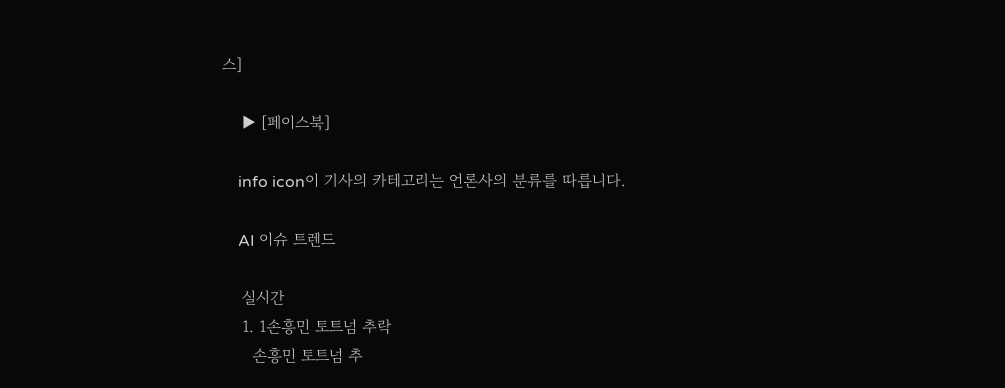스]

    ▶ [페이스북]

    info icon이 기사의 카테고리는 언론사의 분류를 따릅니다.

    AI 이슈 트렌드

    실시간
    1. 1손흥민 토트넘 추락
      손흥민 토트넘 추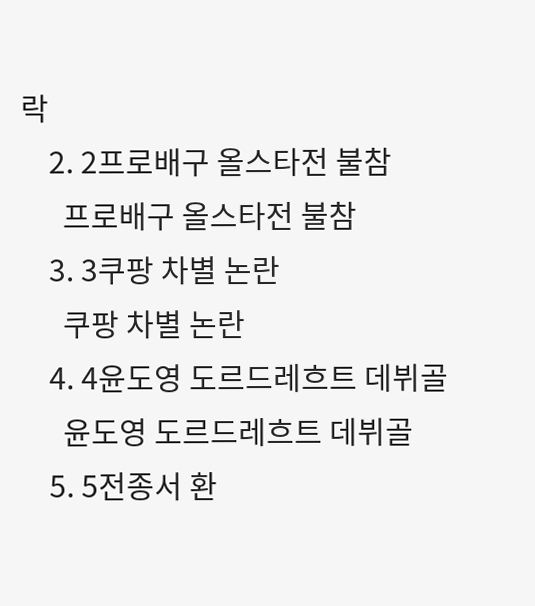락
    2. 2프로배구 올스타전 불참
      프로배구 올스타전 불참
    3. 3쿠팡 차별 논란
      쿠팡 차별 논란
    4. 4윤도영 도르드레흐트 데뷔골
      윤도영 도르드레흐트 데뷔골
    5. 5전종서 환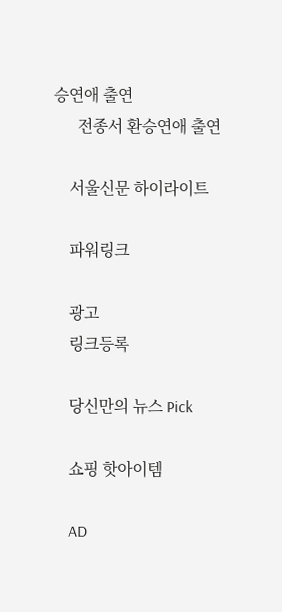승연애 출연
      전종서 환승연애 출연

    서울신문 하이라이트

    파워링크

    광고
    링크등록

    당신만의 뉴스 Pick

    쇼핑 핫아이템

    AD